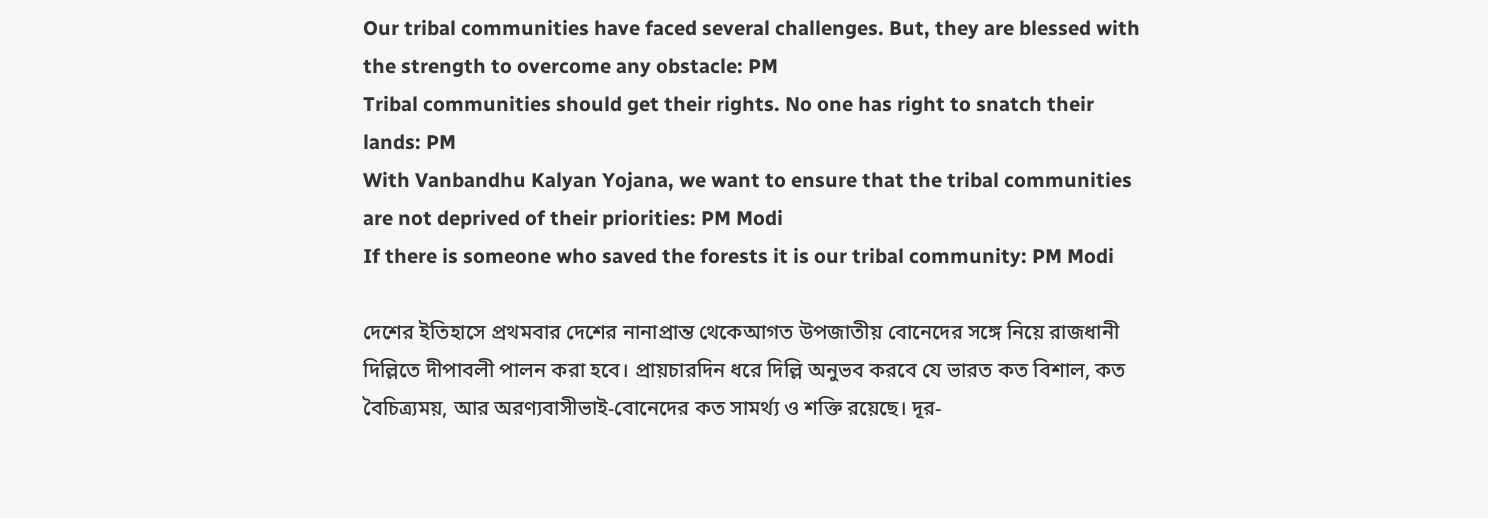Our tribal communities have faced several challenges. But, they are blessed with the strength to overcome any obstacle: PM
Tribal communities should get their rights. No one has right to snatch their lands: PM
With Vanbandhu Kalyan Yojana, we want to ensure that the tribal communities are not deprived of their priorities: PM Modi
If there is someone who saved the forests it is our tribal community: PM Modi

দেশের ইতিহাসে প্রথমবার দেশের নানাপ্রান্ত থেকেআগত উপজাতীয় বোনেদের সঙ্গে নিয়ে রাজধানী দিল্লিতে দীপাবলী পালন করা হবে। প্রায়চারদিন ধরে দিল্লি অনুভব করবে যে ভারত কত বিশাল, কত বৈচিত্র্যময়, আর অরণ্যবাসীভাই-বোনেদের কত সামর্থ্য ও শক্তি রয়েছে। দূর-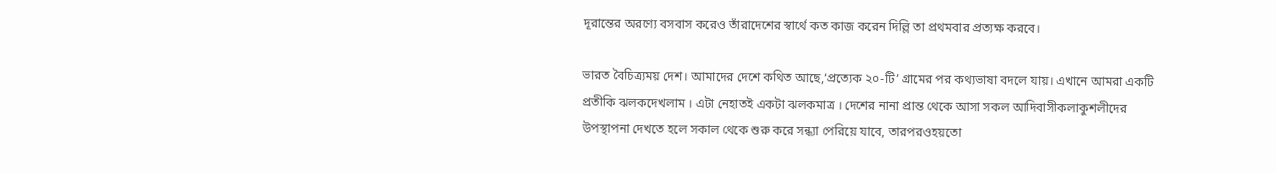দূরান্তের অরণ্যে বসবাস করেও তাঁরাদেশের স্বার্থে কত কাজ করেন দিল্লি তা প্রথমবার প্রত্যক্ষ করবে।

ভারত বৈচিত্র্যময় দেশ। আমাদের দেশে কথিত আছে,‘প্রত্যেক ২০-টি’ গ্রামের পর কথ্যভাষা বদলে যায়। এখানে আমরা একটি প্রতীকি ঝলকদেখলাম । এটা নেহাতই একটা ঝলকমাত্র । দেশের নানা প্রান্ত থেকে আসা সকল আদিবাসীকলাকুশলীদের উপস্থাপনা দেখতে হলে সকাল থেকে শুরু করে সন্ধ্যা পেরিয়ে যাবে, তারপরওহয়তো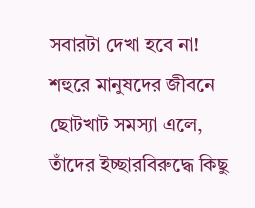সবারটা দেখা হবে না! শহুরে মানুষদের জীবনে ছোটখাট সমস্যা এলে, তাঁদের ইচ্ছারবিরুদ্ধে কিছু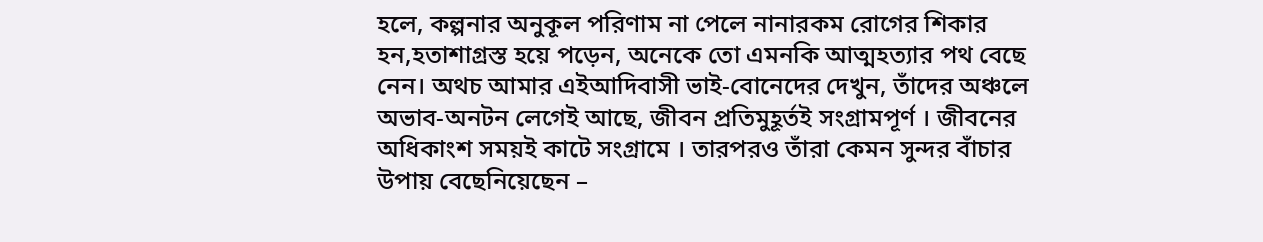হলে, কল্পনার অনুকূল পরিণাম না পেলে নানারকম রোগের শিকার হন,হতাশাগ্রস্ত হয়ে পড়েন, অনেকে তো এমনকি আত্মহত্যার পথ বেছে নেন। অথচ আমার এইআদিবাসী ভাই-বোনেদের দেখুন, তাঁদের অঞ্চলে অভাব-অনটন লেগেই আছে, জীবন প্রতিমুহূর্তই সংগ্রামপূর্ণ । জীবনের অধিকাংশ সময়ই কাটে সংগ্রামে । তারপরও তাঁরা কেমন সুন্দর বাঁচার উপায় বেছেনিয়েছেন –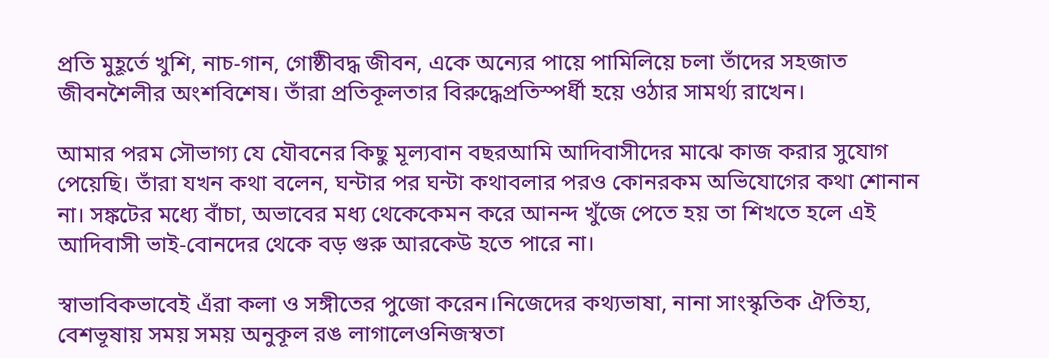প্রতি মুহূর্তে খুশি, নাচ-গান, গোষ্ঠীবদ্ধ জীবন, একে অন্যের পায়ে পামিলিয়ে চলা তাঁদের সহজাত জীবনশৈলীর অংশবিশেষ। তাঁরা প্রতিকূলতার বিরুদ্ধেপ্রতিস্পর্ধী হয়ে ওঠার সামর্থ্য রাখেন।

আমার পরম সৌভাগ্য যে যৌবনের কিছু মূল্যবান বছরআমি আদিবাসীদের মাঝে কাজ করার সুযোগ পেয়েছি। তাঁরা যখন কথা বলেন, ঘন্টার পর ঘন্টা কথাবলার পরও কোনরকম অভিযোগের কথা শোনান না। সঙ্কটের মধ্যে বাঁচা, অভাবের মধ্য থেকেকেমন করে আনন্দ খুঁজে পেতে হয় তা শিখতে হলে এই আদিবাসী ভাই-বোনদের থেকে বড় গুরু আরকেউ হতে পারে না।

স্বাভাবিকভাবেই এঁরা কলা ও সঙ্গীতের পুজো করেন।নিজেদের কথ্যভাষা, নানা সাংস্কৃতিক ঐতিহ্য, বেশভূষায় সময় সময় অনুকূল রঙ লাগালেওনিজস্বতা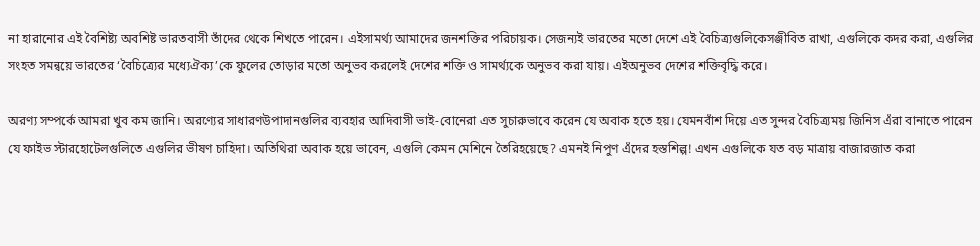না হারানোর এই বৈশিষ্ট্য অবশিষ্ট ভারতবাসী তাঁদের থেকে শিখতে পারেন। এইসামর্থ্য আমাদের জনশক্তির পরিচায়ক। সেজন্যই ভারতের মতো দেশে এই বৈচিত্র্যগুলিকেসঞ্জীবিত রাখা, এগুলিকে কদর করা, এগুলির সংহত সমন্বয়ে ভারতের ‘বৈচিত্র্যের মধ্যেঐক্য’কে ফুলের তোড়ার মতো অনুভব করলেই দেশের শক্তি ও সামর্থ্যকে অনুভব করা যায়। এইঅনুভব দেশের শক্তিবৃদ্ধি করে।

অরণ্য সম্পর্কে আমরা খুব কম জানি। অরণ্যের সাধারণউপাদানগুলির ব্যবহার আদিবাসী ভাই-বোনেরা এত সুচারুভাবে করেন যে অবাক হতে হয়। যেমনবাঁশ দিয়ে এত সুন্দর বৈচিত্র্যময় জিনিস এঁরা বানাতে পারেন যে ফাইভ স্টারহোটেলগুলিতে এগুলির ভীষণ চাহিদা। অতিথিরা অবাক হয়ে ভাবেন, এগুলি কেমন মেশিনে তৈরিহয়েছে? এমনই নিপুণ এঁদের হস্তশিল্প! এখন এগুলিকে যত বড় মাত্রায় বাজারজাত করা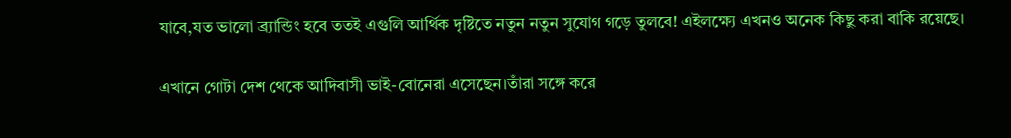যাবে,যত ভালো ব্র্যান্ডিং হবে ততই এগুলি আর্থিক দৃষ্টিতে নতুন নতুন সুযোগ গড়ে তুলবে! এইলক্ষ্যে এখনও অনেক কিছু করা বাকি রয়েছে।

এখানে গোটা দেশ থেকে আদিবাসী ভাই-বোনেরা এসেছেন।তাঁরা সঙ্গে করে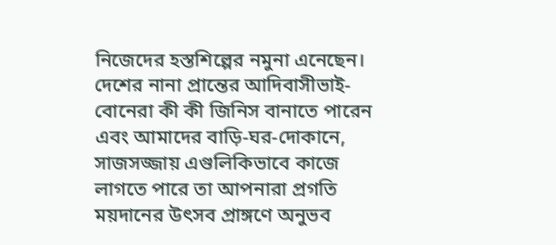নিজেদের হস্তশিল্পের নমুনা এনেছেন। দেশের নানা প্রান্তের আদিবাসীভাই-বোনেরা কী কী জিনিস বানাতে পারেন এবং আমাদের বাড়ি-ঘর-দোকানে, সাজসজ্জায় এগুলিকিভাবে কাজে লাগতে পারে তা আপনারা প্রগতি ময়দানের উৎসব প্রাঙ্গণে অনুভব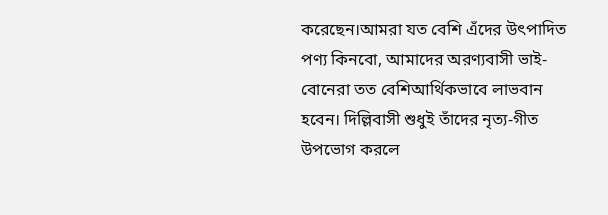করেছেন।আমরা যত বেশি এঁদের উৎপাদিত পণ্য কিনবো, আমাদের অরণ্যবাসী ভাই-বোনেরা তত বেশিআর্থিকভাবে লাভবান হবেন। দিল্লিবাসী শুধুই তাঁদের নৃত্য-গীত উপভোগ করলে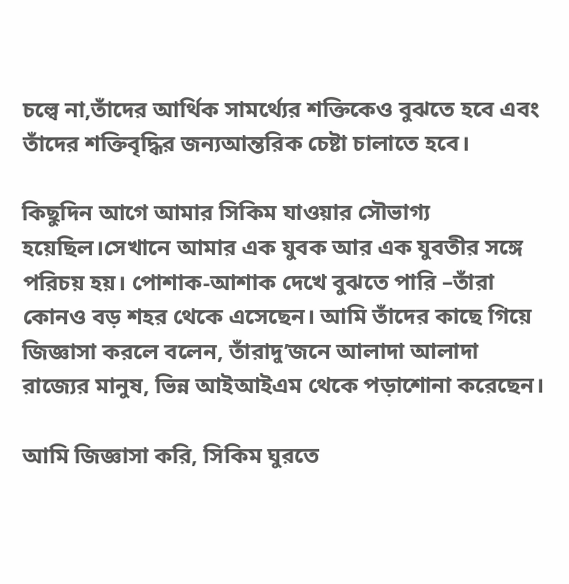চল্বে না,তাঁদের আর্থিক সামর্থ্যের শক্তিকেও বুঝতে হবে এবং তাঁদের শক্তিবৃদ্ধির জন্যআন্তরিক চেষ্টা চালাতে হবে।

কিছুদিন আগে আমার সিকিম যাওয়ার সৌভাগ্য হয়েছিল।সেখানে আমার এক যুবক আর এক যুবতীর সঙ্গে পরিচয় হয়। পোশাক-আশাক দেখে বুঝতে পারি –তাঁরা কোনও বড় শহর থেকে এসেছেন। আমি তাঁদের কাছে গিয়ে জিজ্ঞাসা করলে বলেন, তাঁরাদু’জনে আলাদা আলাদা রাজ্যের মানুষ, ভিন্ন আইআইএম থেকে পড়াশোনা করেছেন।

আমি জিজ্ঞাসা করি, সিকিম ঘুরতে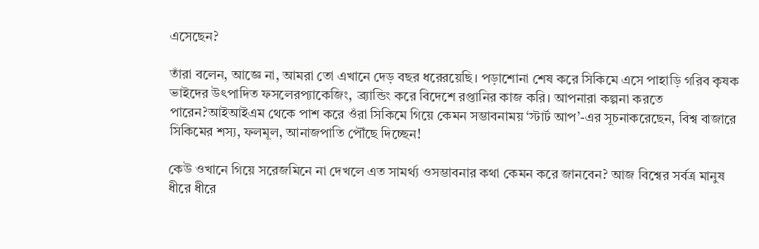এসেছেন?

তাঁরা বলেন, আজ্ঞে না, আমরা তো এখানে দেড় বছর ধরেরয়েছি। পড়াশোনা শেষ করে সিকিমে এসে পাহাড়ি গরিব কৃষক ভাইদের উৎপাদিত ফসলেরপ্যাকেজিং, ব্র্যান্ডিং করে বিদেশে রপ্তানির কাজ করি। আপনারা কল্পনা করতে পারেন?আইআইএম থেকে পাশ করে ওঁরা সিকিমে গিয়ে কেমন সম্ভাবনাময় ‘স্টার্ট আপ’-এর সূচনাকরেছেন, বিশ্ব বাজারে সিকিমের শস্য, ফলমূল, আনাজপাতি পৌঁছে দিচ্ছেন!

কেউ ওখানে গিয়ে সরেজমিনে না দেখলে এত সামর্থ্য ওসম্ভাবনার কথা কেমন করে জানবেন? আজ বিশ্বের সর্বত্র মানুষ ধীরে ধীরে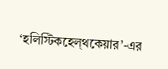‘হলিস্টিকহেল্‌থকেয়ার’-এর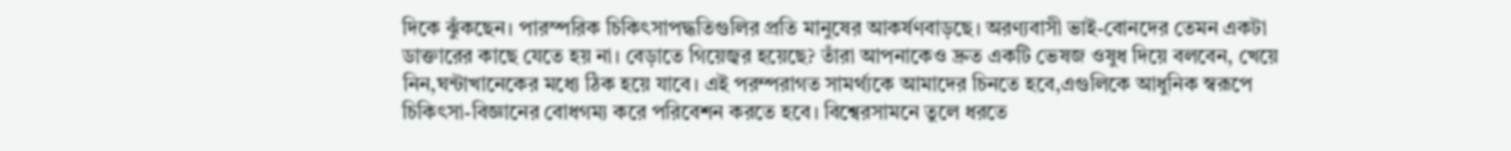দিকে ঝুঁকছেন। পারস্পরিক চিকিৎসাপদ্ধতিগুলির প্রতি মানুষের আকর্ষণবাড়ছে। অরণ্যবাসী ভাই-বোনদের তেমন একটা ডাক্তারের কাছে যেতে হয় না। বেড়াতে গিয়েজ্বর হয়েছে? তাঁরা আপনাকেও দ্রুত একটি ভেষজ ওষুধ দিয়ে বলবেন, খেয়ে নিন,ঘন্টাখানেকের মধ্যে ঠিক হয়ে যাবে। এই পরম্পরাগত সামর্থ্যকে আমাদের চিনতে হবে,এগুলিকে আধুনিক স্বরূপে চিকিৎসা-বিজ্ঞানের বোধগম্য করে পরিবেশন করতে হবে। বিশ্বেরসামনে তুলে ধরতে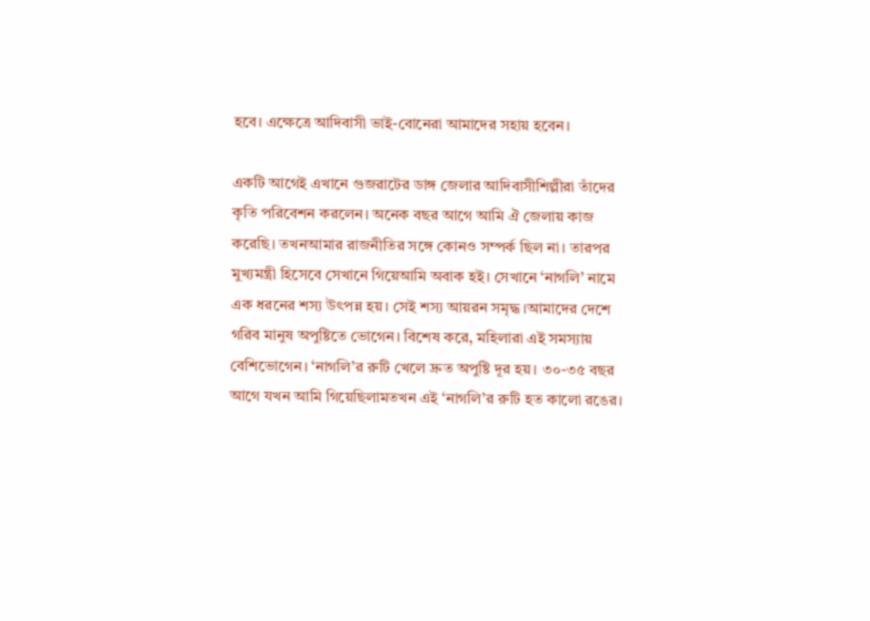হবে। এক্ষেত্রে আদিবাসী ভাই-বোনেরা আমাদের সহায় হবেন।

একটি আগেই এখানে গুজরাটের ডাঙ্গ জেলার আদিবাসীশিল্পীরা তাঁদের কৃতি পরিবেশন করলেন। অনেক বছর আগে আমি ঐ জেলায় কাজ করেছি। তখনআমার রাজনীতির সঙ্গে কোনও সম্পর্ক ছিল না। তারপর মুখ্যমন্ত্রী হিসেবে সেখানে গিয়েআমি অবাক হই। সেখানে ‘নাগলি’ নামে এক ধরনের শস্য উৎপন্ন হয়। সেই শস্য আয়রন সমৃদ্ধ।আমাদের দেশে গরিব মানুষ অপুষ্টিতে ভোগেন। বিশেষ করে, মহিলারা এই সমস্যায় বেশিভোগেন। ‘নাগলি’র রুটি খেলে দ্রুত অপুষ্টি দূর হয়। ৩০-৩৫ বছর আগে যখন আমি গিয়েছিলামতখন এই ‘নাগলি’র রুটি হত কালো রঙের।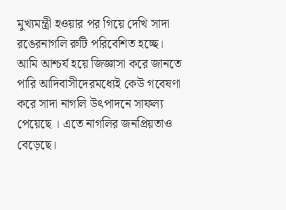মুখ্যমন্ত্রী হওয়ার পর গিয়ে দেখি সাদা রঙেরনাগলি রুটি পরিবেশিত হচ্ছে। আমি আশ্চর্য হয়ে জিজ্ঞাসা করে জানতে পারি আদিবাসীদেরমধ্যেই কেউ গবেষণা করে সাদা নাগলি উৎপাদনে সাফল্য পেয়েছে । এতে নাগলির জনপ্রিয়তাও বেড়েছে।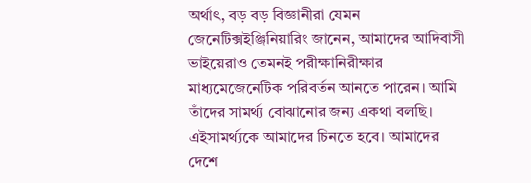অর্থাৎ, বড় বড় বিজ্ঞানীরা যেমন জেনেটিক্সইঞ্জিনিয়ারিং জানেন, আমাদের আদিবাসী ভাইয়েরাও তেমনই পরীক্ষানিরীক্ষার মাধ্যমেজেনেটিক পরিবর্তন আনতে পারেন। আমি তাঁদের সামর্থ্য বোঝানোর জন্য একথা বলছি। এইসামর্থ্যকে আমাদের চিনতে হবে। আমাদের দেশে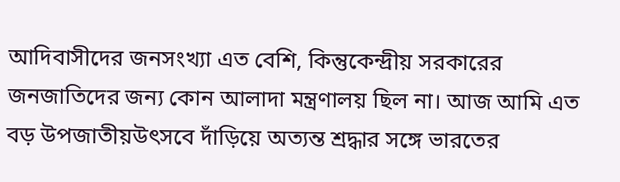আদিবাসীদের জনসংখ্যা এত বেশি, কিন্তুকেন্দ্রীয় সরকারের জনজাতিদের জন্য কোন আলাদা মন্ত্রণালয় ছিল না। আজ আমি এত বড় উপজাতীয়উৎসবে দাঁড়িয়ে অত্যন্ত শ্রদ্ধার সঙ্গে ভারতের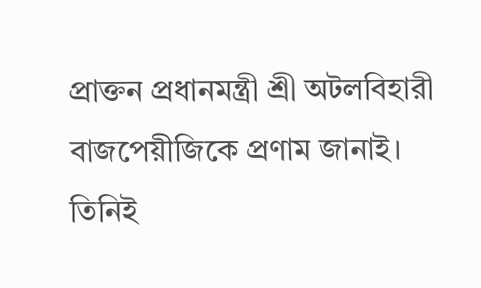প্রাক্তন প্রধানমন্ত্রী শ্রী অটলবিহারী বাজপেয়ীজিকে প্রণাম জানাই। তিনিই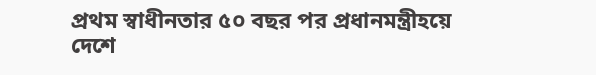প্রথম স্বাধীনতার ৫০ বছর পর প্রধানমন্ত্রীহয়ে দেশে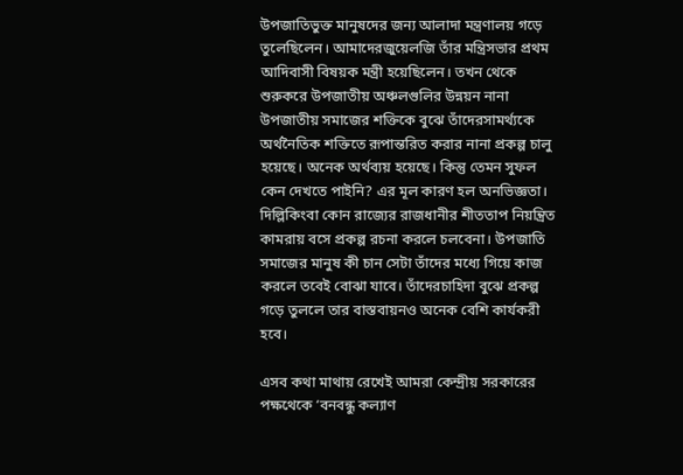উপজাতিভুক্ত মানুষদের জন্য আলাদা মন্ত্রণালয় গড়ে তুলেছিলেন। আমাদেরজুয়েলজি তাঁর মন্ত্রিসভার প্রথম আদিবাসী বিষয়ক মন্ত্রী হয়েছিলেন। তখন থেকে শুরুকরে উপজাতীয় অঞ্চলগুলির উন্নয়ন নানা উপজাতীয় সমাজের শক্তিকে বুঝে তাঁদেরসামর্থ্যকে অর্থনৈতিক শক্তিতে রূপান্তরিত করার নানা প্রকল্প চালু হয়েছে। অনেক অর্থব্যয় হয়েছে। কিন্তু তেমন সুফল কেন দেখতে পাইনি? এর মূল কারণ হল অনভিজ্ঞতা। দিল্লিকিংবা কোন রাজ্যের রাজধানীর শীততাপ নিয়ন্ত্রিত কামরায় বসে প্রকল্প রচনা করলে চলবেনা। উপজাতি সমাজের মানুষ কী চান সেটা তাঁদের মধ্যে গিয়ে কাজ করলে তবেই বোঝা যাবে। তাঁদেরচাহিদা বুঝে প্রকল্প গড়ে তুললে তার বাস্তবায়নও অনেক বেশি কার্যকরী হবে।

এসব কথা মাথায় রেখেই আমরা কেন্দ্রীয় সরকারের পক্ষথেকে ‘বনবন্ধু কল্যাণ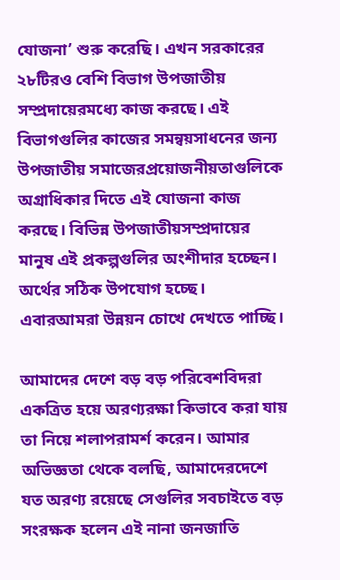যোজনা’ শুরু করেছি। এখন সরকারের ২৮টিরও বেশি বিভাগ উপজাতীয় সম্প্রদায়েরমধ্যে কাজ করছে। এই বিভাগগুলির কাজের সমন্বয়সাধনের জন্য উপজাতীয় সমাজেরপ্রয়োজনীয়তাগুলিকে অগ্রাধিকার দিতে এই যোজনা কাজ করছে। বিভিন্ন উপজাতীয়সম্প্রদায়ের মানুষ এই প্রকল্পগুলির অংশীদার হচ্ছেন। অর্থের সঠিক উপযোগ হচ্ছে। এবারআমরা উন্নয়ন চোখে দেখতে পাচ্ছি।

আমাদের দেশে বড় বড় পরিবেশবিদরা একত্রিত হয়ে অরণ্যরক্ষা কিভাবে করা যায় তা নিয়ে শলাপরামর্শ করেন। আমার অভিজ্ঞতা থেকে বলছি, আমাদেরদেশে যত অরণ্য রয়েছে সেগুলির সবচাইতে বড় সংরক্ষক হলেন এই নানা জনজাতি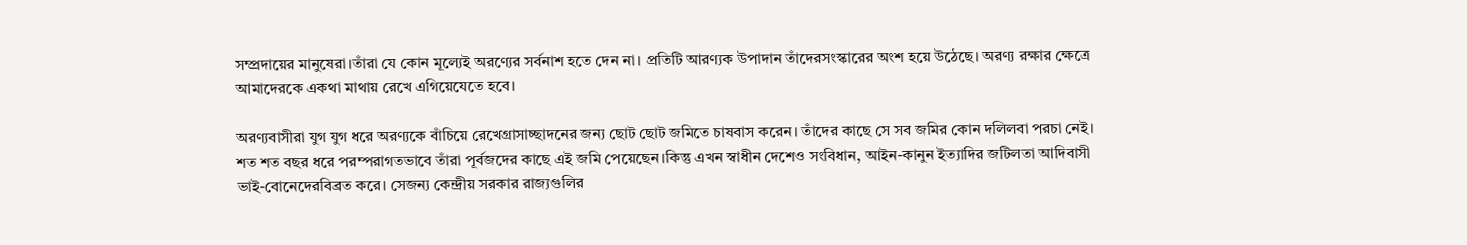সম্প্রদায়ের মানুষেরা।তাঁরা যে কোন মূল্যেই অরণ্যের সর্বনাশ হতে দেন না। প্রতিটি আরণ্যক উপাদান তাঁদেরসংস্কারের অংশ হয়ে উঠেছে। অরণ্য রক্ষার ক্ষেত্রে আমাদেরকে একথা মাথায় রেখে এগিয়েযেতে হবে।

অরণ্যবাসীরা যুগ যুগ ধরে অরণ্যকে বাঁচিয়ে রেখেগ্রাসাচ্ছাদনের জন্য ছোট ছোট জমিতে চাষবাস করেন। তাঁদের কাছে সে সব জমির কোন দলিলবা পরচা নেই। শত শত বছর ধরে পরম্পরাগতভাবে তাঁরা পূর্বজদের কাছে এই জমি পেয়েছেন।কিন্তু এখন স্বাধীন দেশেও সংবিধান, আইন-কানুন ইত্যাদির জটিলতা আদিবাসী ভাই-বোনেদেরবিব্রত করে। সেজন্য কেন্দ্রীয় সরকার রাজ্যগুলির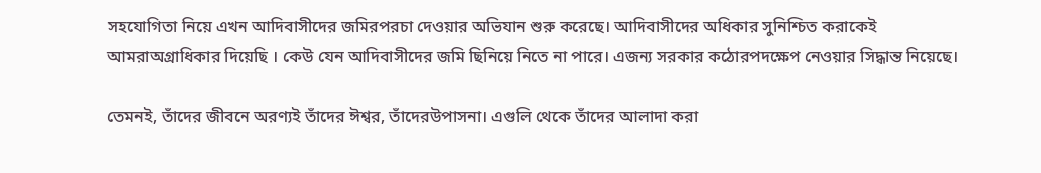সহযোগিতা নিয়ে এখন আদিবাসীদের জমিরপরচা দেওয়ার অভিযান শুরু করেছে। আদিবাসীদের অধিকার সুনিশ্চিত করাকেই আমরাঅগ্রাধিকার দিয়েছি । কেউ যেন আদিবাসীদের জমি ছিনিয়ে নিতে না পারে। এজন্য সরকার কঠোরপদক্ষেপ নেওয়ার সিদ্ধান্ত নিয়েছে।

তেমনই, তাঁদের জীবনে অরণ্যই তাঁদের ঈশ্বর, তাঁদেরউপাসনা। এগুলি থেকে তাঁদের আলাদা করা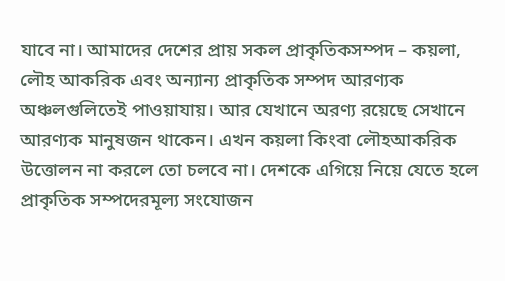যাবে না। আমাদের দেশের প্রায় সকল প্রাকৃতিকসম্পদ – কয়লা, লৌহ আকরিক এবং অন্যান্য প্রাকৃতিক সম্পদ আরণ্যক অঞ্চলগুলিতেই পাওয়াযায়। আর যেখানে অরণ্য রয়েছে সেখানে আরণ্যক মানুষজন থাকেন। এখন কয়লা কিংবা লৌহআকরিক উত্তোলন না করলে তো চলবে না। দেশকে এগিয়ে নিয়ে যেতে হলে প্রাকৃতিক সম্পদেরমূল্য সংযোজন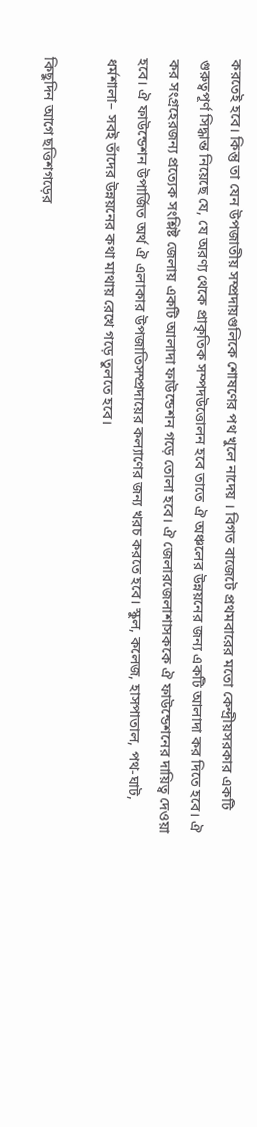করতেই হবে। কিন্তু তা যেন উপজাতীয় সম্প্রদায়গুলিকে শোষণের পথ খুলে নাদেয় । বিগত বাজেটে প্রথমবারের মতো কেন্দ্রীয়সরকার একটি গুরুত্বপূর্ণ সিদ্ধান্ত নিয়েছে যে, যে অরণ্য থেকে প্রাকৃতিক সম্পদউত্তোলন হবে তাতে ঐ অঞ্চলের উন্নয়নের জন্য একটি আলাদা কর দিতে হবে। ঐ কর সংগ্রহেরজন্য প্রত্যেক সংশ্লিষ্ট জেলায় একটি আলাদা ফাউন্ডেশন গড়ে তোলা হবে। ঐ জেলারজেলাশাসককে ঐ ফাউন্ডেশনের দায়িত্ব দেওয়া হবে। ঐ ফাউন্ডেশন উপার্জিত অর্থ ঐ এলাকার উপজাতিসম্প্রদায়ের কল্যাণের জন্য খরচ করতে হবে। স্কুল, কলেজ, হাসপাতাল, পথ-ঘাট, ধর্মশালা– সবই তাঁদের উন্নয়নের কথা মাথায় রেখে গড়ে তুলতে হবে।

কিছুদিন আগে ছত্তিশগড়ের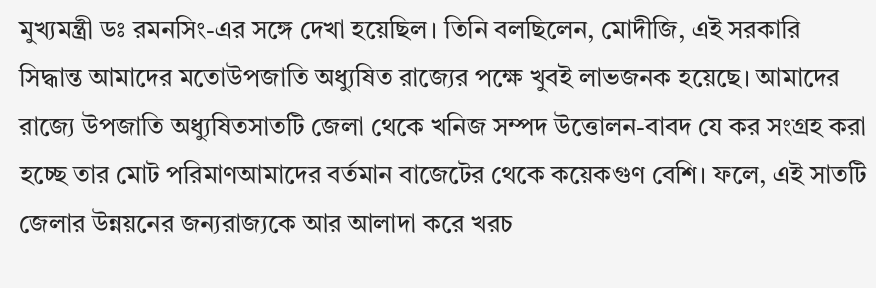মুখ্যমন্ত্রী ডঃ রমনসিং-এর সঙ্গে দেখা হয়েছিল। তিনি বলছিলেন, মোদীজি, এই সরকারি সিদ্ধান্ত আমাদের মতোউপজাতি অধ্যুষিত রাজ্যের পক্ষে খুবই লাভজনক হয়েছে। আমাদের রাজ্যে উপজাতি অধ্যুষিতসাতটি জেলা থেকে খনিজ সম্পদ উত্তোলন-বাবদ যে কর সংগ্রহ করা হচ্ছে তার মোট পরিমাণআমাদের বর্তমান বাজেটের থেকে কয়েকগুণ বেশি। ফলে, এই সাতটি জেলার উন্নয়নের জন্যরাজ্যকে আর আলাদা করে খরচ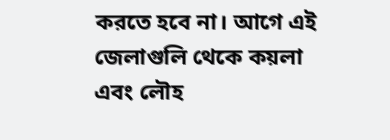করতে হবে না। আগে এই জেলাগুলি থেকে কয়লা এবং লৌহ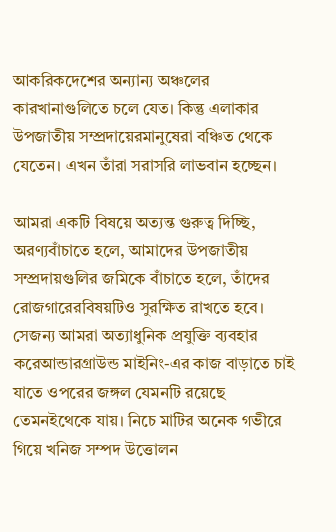আকরিকদেশের অন্যান্য অঞ্চলের কারখানাগুলিতে চলে যেত। কিন্তু এলাকার উপজাতীয় সম্প্রদায়েরমানুষেরা বঞ্চিত থেকে যেতেন। এখন তাঁরা সরাসরি লাভবান হচ্ছেন।

আমরা একটি বিষয়ে অত্যন্ত গুরুত্ব দিচ্ছি, অরণ্যবাঁচাতে হলে, আমাদের উপজাতীয় সম্প্রদায়গুলির জমিকে বাঁচাতে হলে, তাঁদের রোজগারেরবিষয়টিও সুরক্ষিত রাখতে হবে। সেজন্য আমরা অত্যাধুনিক প্রযুক্তি ব্যবহার করেআন্ডারগ্রাউন্ড মাইনিং-এর কাজ বাড়াতে চাই যাতে ওপরের জঙ্গল যেমনটি রয়েছে তেমনইথেকে যায়। নিচে মাটির অনেক গভীরে গিয়ে খনিজ সম্পদ উত্তোলন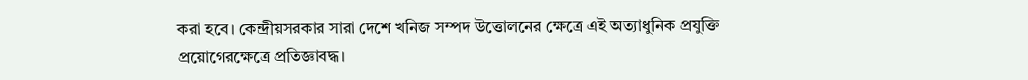করা হবে। কেন্দ্রীয়সরকার সারা দেশে খনিজ সম্পদ উত্তোলনের ক্ষেত্রে এই অত্যাধুনিক প্রযুক্তি প্রয়োগেরক্ষেত্রে প্রতিজ্ঞাবদ্ধ।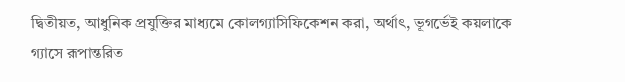দ্বিতীয়ত, আধুনিক প্রযুক্তির মাধ্যমে কোলগ্যাসিফিকেশন করা, অর্থাৎ, ভূগর্ভেই কয়লাকে গ্যাসে রূপান্তরিত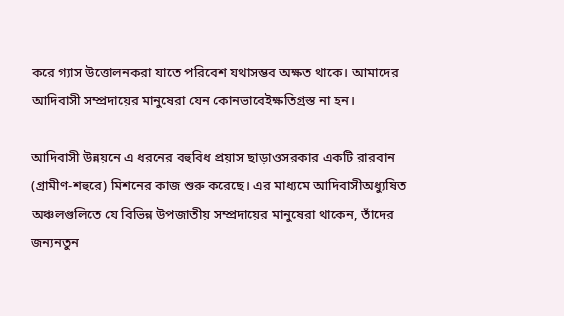করে গ্যাস উত্তোলনকরা যাতে পরিবেশ যথাসম্ভব অক্ষত থাকে। আমাদের আদিবাসী সম্প্রদায়ের মানুষেরা যেন কোনভাবেইক্ষতিগ্রস্ত না হন।

আদিবাসী উন্নয়নে এ ধরনের বহুবিধ প্রয়াস ছাড়াওসরকার একটি রারবান (গ্রামীণ-শহুরে) মিশনের কাজ শুরু করেছে। এর মাধ্যমে আদিবাসীঅধ্যুষিত অঞ্চলগুলিতে যে বিভিন্ন উপজাতীয় সম্প্রদায়ের মানুষেরা থাকেন, তাঁদের জন্যনতুন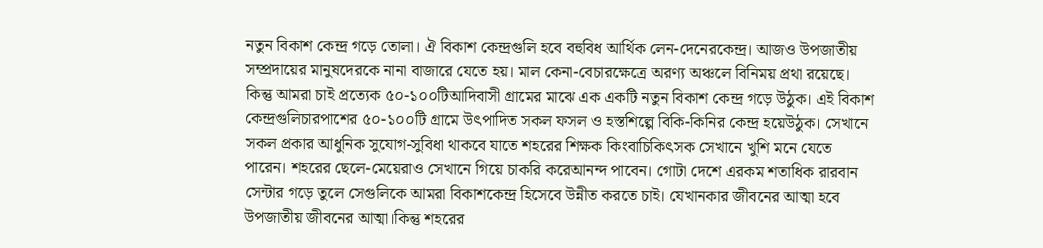নতুন বিকাশ কেন্দ্র গড়ে তোলা। ঐ বিকাশ কেন্দ্রগুলি হবে বহুবিধ আর্থিক লেন-দেনেরকেন্দ্র। আজও উপজাতীয় সম্প্রদায়ের মানুষদেরকে নানা বাজারে যেতে হয়। মাল কেনা-বেচারক্ষেত্রে অরণ্য অঞ্চলে বিনিময় প্রথা রয়েছে। কিন্তু আমরা চাই প্রত্যেক ৫০-১০০টিআদিবাসী গ্রামের মাঝে এক একটি নতুন বিকাশ কেন্দ্র গড়ে উঠুক। এই বিকাশ কেন্দ্রগুলিচারপাশের ৫০-১০০টি গ্রামে উৎপাদিত সকল ফসল ও হস্তশিল্পে বিকি-কিনির কেন্দ্র হয়েউঠুক। সেখানে সকল প্রকার আধুনিক সুযোগ-সুবিধা থাকবে যাতে শহরের শিক্ষক কিংবাচিকিৎসক সেখানে খুশি মনে যেতে পারেন। শহরের ছেলে-মেয়েরাও সেখানে গিয়ে চাকরি করেআনন্দ পাবেন। গোটা দেশে এরকম শতাধিক রারবান সেন্টার গড়ে তুলে সেগুলিকে আমরা বিকাশকেন্দ্র হিসেবে উন্নীত করতে চাই। যেখানকার জীবনের আত্মা হবে উপজাতীয় জীবনের আত্মা।কিন্তু শহরের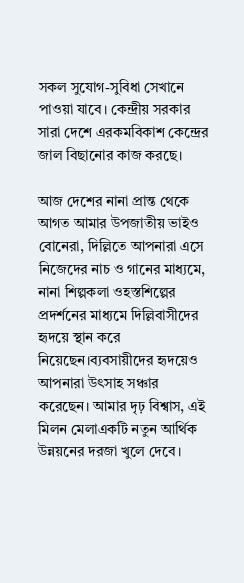সকল সুযোগ-সুবিধা সেখানে পাওয়া যাবে। কেন্দ্রীয় সরকার সারা দেশে এরকমবিকাশ কেন্দ্রের জাল বিছানোর কাজ করছে।

আজ দেশের নানা প্রান্ত থেকে আগত আমার উপজাতীয় ভাইও বোনেরা, দিল্লিতে আপনারা এসে নিজেদের নাচ ও গানের মাধ্যমে, নানা শিল্পকলা ওহস্তশিল্পের প্রদর্শনের মাধ্যমে দিল্লিবাসীদের হৃদয়ে স্থান করে নিয়েছেন।ব্যবসায়ীদের হৃদয়েও আপনারা উৎসাহ সঞ্চার করেছেন। আমার দৃঢ় বিশ্বাস, এই মিলন মেলাএকটি নতুন আর্থিক উন্নয়নের দরজা খুলে দেবে।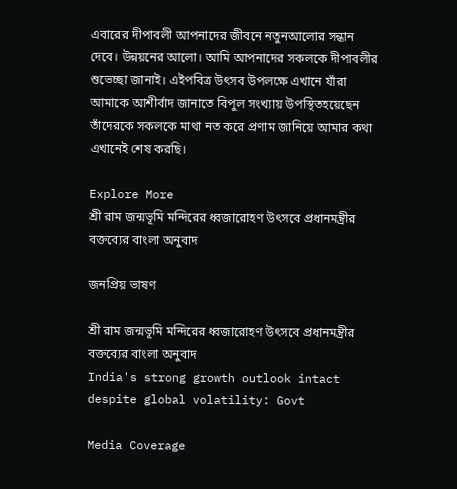এবারের দীপাবলী আপনাদের জীবনে নতুনআলোর সন্ধান দেবে। উন্নয়নের আলো। আমি আপনাদের সকলকে দীপাবলীর শুভেচ্ছা জানাই। এইপবিত্র উৎসব উপলক্ষে এখানে যাঁরা আমাকে আশীর্বাদ জানাতে বিপুল সংখ্যায় উপস্থিতহয়েছেন তাঁদেরকে সকলকে মাথা নত করে প্রণাম জানিয়ে আমার কথা এখানেই শেষ করছি।

Explore More
শ্রী রাম জন্মভূমি মন্দিরের ধ্বজারোহণ উৎসবে প্রধানমন্ত্রীর বক্তব্যের বাংলা অনুবাদ

জনপ্রিয় ভাষণ

শ্রী রাম জন্মভূমি মন্দিরের ধ্বজারোহণ উৎসবে প্রধানমন্ত্রীর বক্তব্যের বাংলা অনুবাদ
India's strong growth outlook intact despite global volatility: Govt

Media Coverage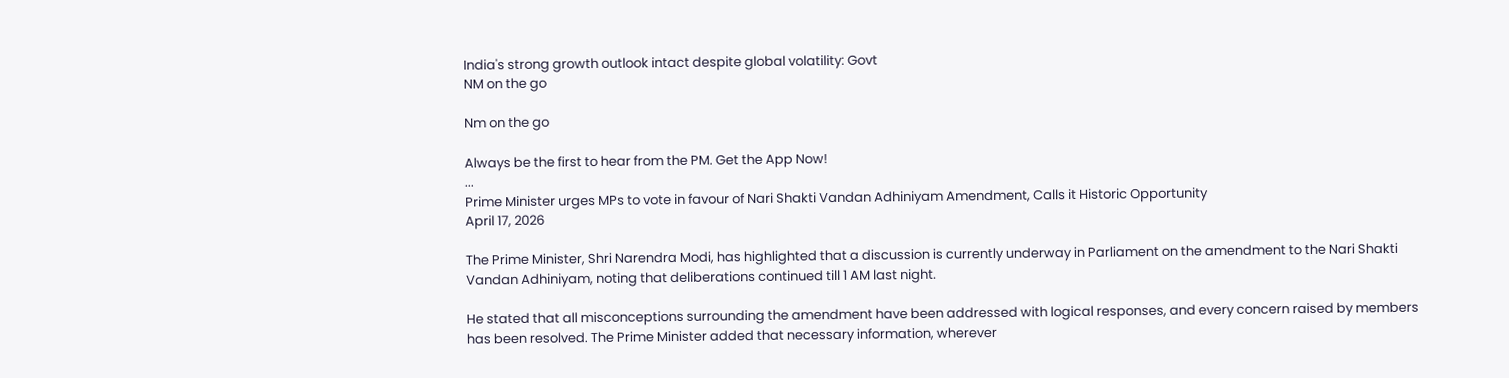India's strong growth outlook intact despite global volatility: Govt
NM on the go

Nm on the go

Always be the first to hear from the PM. Get the App Now!
...
Prime Minister urges MPs to vote in favour of Nari Shakti Vandan Adhiniyam Amendment, Calls it Historic Opportunity
April 17, 2026

The Prime Minister, Shri Narendra Modi, has highlighted that a discussion is currently underway in Parliament on the amendment to the Nari Shakti Vandan Adhiniyam, noting that deliberations continued till 1 AM last night.

He stated that all misconceptions surrounding the amendment have been addressed with logical responses, and every concern raised by members has been resolved. The Prime Minister added that necessary information, wherever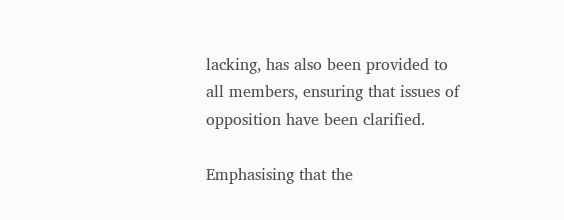lacking, has also been provided to all members, ensuring that issues of opposition have been clarified.

Emphasising that the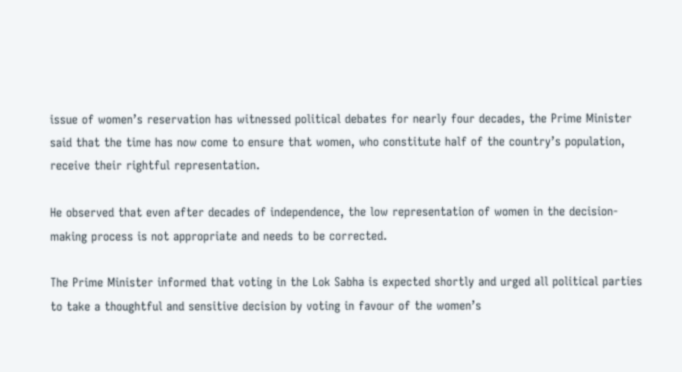issue of women’s reservation has witnessed political debates for nearly four decades, the Prime Minister said that the time has now come to ensure that women, who constitute half of the country’s population, receive their rightful representation.

He observed that even after decades of independence, the low representation of women in the decision-making process is not appropriate and needs to be corrected.

The Prime Minister informed that voting in the Lok Sabha is expected shortly and urged all political parties to take a thoughtful and sensitive decision by voting in favour of the women’s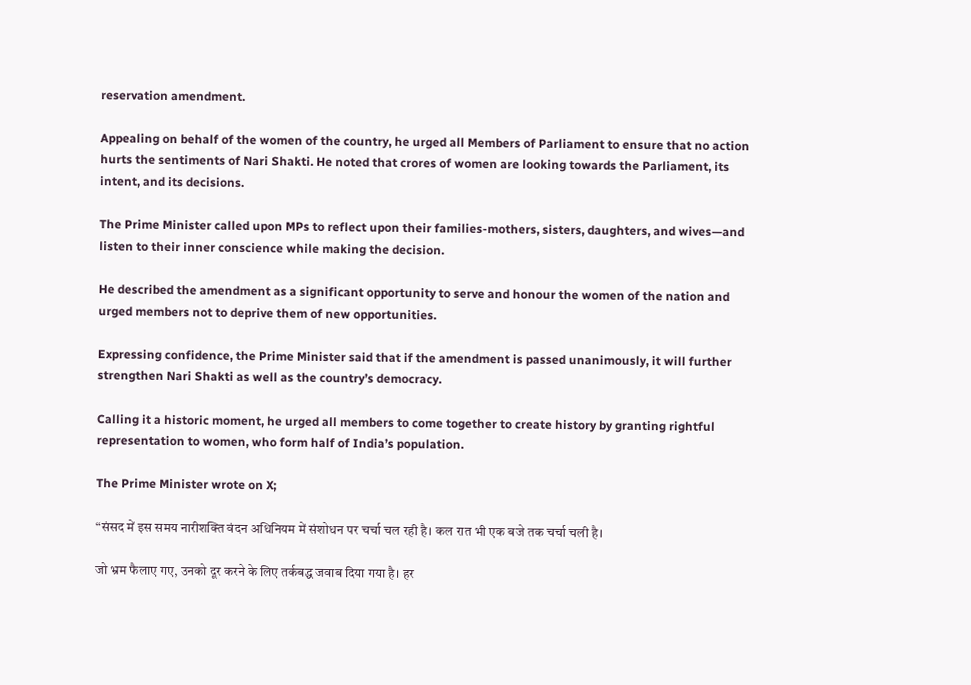reservation amendment.

Appealing on behalf of the women of the country, he urged all Members of Parliament to ensure that no action hurts the sentiments of Nari Shakti. He noted that crores of women are looking towards the Parliament, its intent, and its decisions.

The Prime Minister called upon MPs to reflect upon their families-mothers, sisters, daughters, and wives—and listen to their inner conscience while making the decision.

He described the amendment as a significant opportunity to serve and honour the women of the nation and urged members not to deprive them of new opportunities.

Expressing confidence, the Prime Minister said that if the amendment is passed unanimously, it will further strengthen Nari Shakti as well as the country’s democracy.

Calling it a historic moment, he urged all members to come together to create history by granting rightful representation to women, who form half of India’s population.

The Prime Minister wrote on X;

“संसद में इस समय नारीशक्ति वंदन अधिनियम में संशोधन पर चर्चा चल रही है। कल रात भी एक बजे तक चर्चा चली है।

जो भ्रम फैलाए गए, उनको दूर करने के लिए तर्कबद्ध जवाब दिया गया है। हर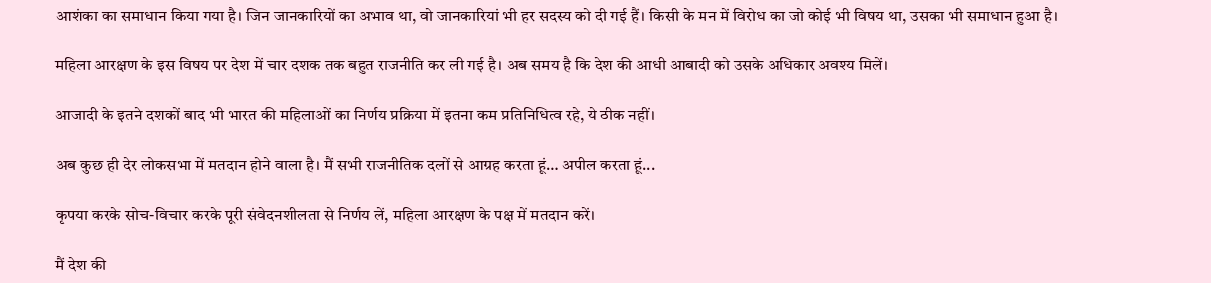आशंका का समाधान किया गया है। जिन जानकारियों का अभाव था, वो जानकारियां भी हर सदस्य को दी गई हैं। किसी के मन में विरोध का जो कोई भी विषय था, उसका भी समाधान हुआ है।

महिला आरक्षण के इस विषय पर देश में चार दशक तक बहुत राजनीति कर ली गई है। अब समय है कि देश की आधी आबादी को उसके अधिकार अवश्य मिलें।

आजादी के इतने दशकों बाद भी भारत की महिलाओं का निर्णय प्रक्रिया में इतना कम प्रतिनिधित्व रहे, ये ठीक नहीं।

अब कुछ ही देर लोकसभा में मतदान होने वाला है। मैं सभी राजनीतिक दलों से आग्रह करता हूं… अपील करता हूं...

कृपया करके सोच-विचार करके पूरी संवेदनशीलता से निर्णय लें, महिला आरक्षण के पक्ष में मतदान करें।

मैं देश की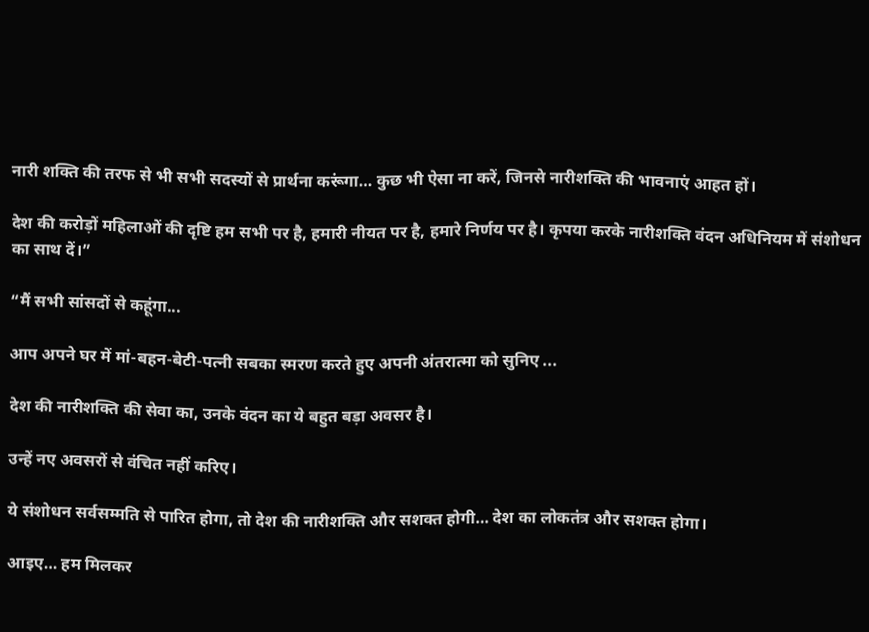नारी शक्ति की तरफ से भी सभी सदस्यों से प्रार्थना करूंगा… कुछ भी ऐसा ना करें, जिनसे नारीशक्ति की भावनाएं आहत हों।

देश की करोड़ों महिलाओं की दृष्टि हम सभी पर है, हमारी नीयत पर है, हमारे निर्णय पर है। कृपया करके नारीशक्ति वंदन अधिनियम में संशोधन का साथ दें।”

“मैं सभी सांसदों से कहूंगा...

आप अपने घर में मां-बहन-बेटी-पत्नी सबका स्मरण करते हुए अपनी अंतरात्मा को सुनिए ...

देश की नारीशक्ति की सेवा का, उनके वंदन का ये बहुत बड़ा अवसर है।

उन्हें नए अवसरों से वंचित नहीं करिए।

ये संशोधन सर्वसम्मति से पारित होगा, तो देश की नारीशक्ति और सशक्त होगी… देश का लोकतंत्र और सशक्त होगा।

आइए… हम मिलकर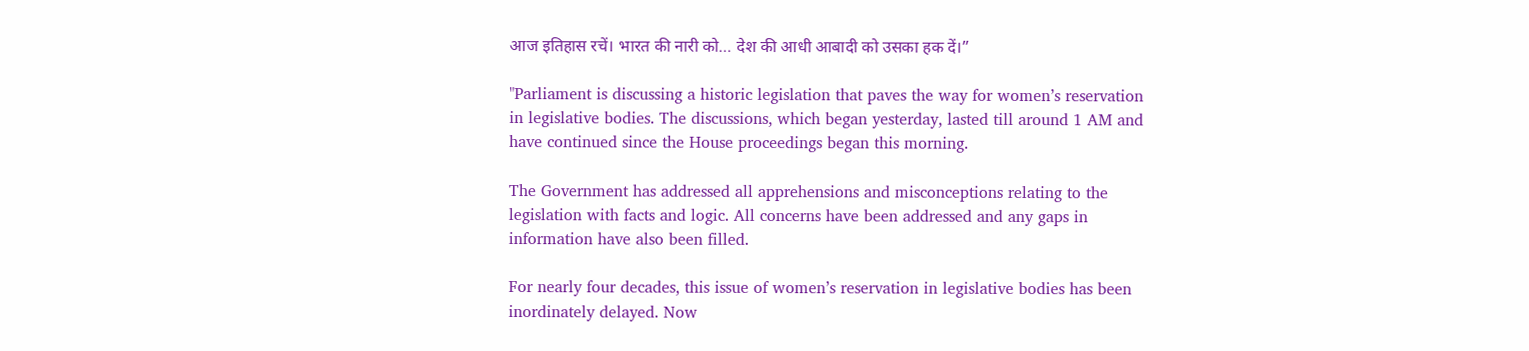आज इतिहास रचें। भारत की नारी को… देश की आधी आबादी को उसका हक दें।”

"Parliament is discussing a historic legislation that paves the way for women’s reservation in legislative bodies. The discussions, which began yesterday, lasted till around 1 AM and have continued since the House proceedings began this morning.

The Government has addressed all apprehensions and misconceptions relating to the legislation with facts and logic. All concerns have been addressed and any gaps in information have also been filled.

For nearly four decades, this issue of women’s reservation in legislative bodies has been inordinately delayed. Now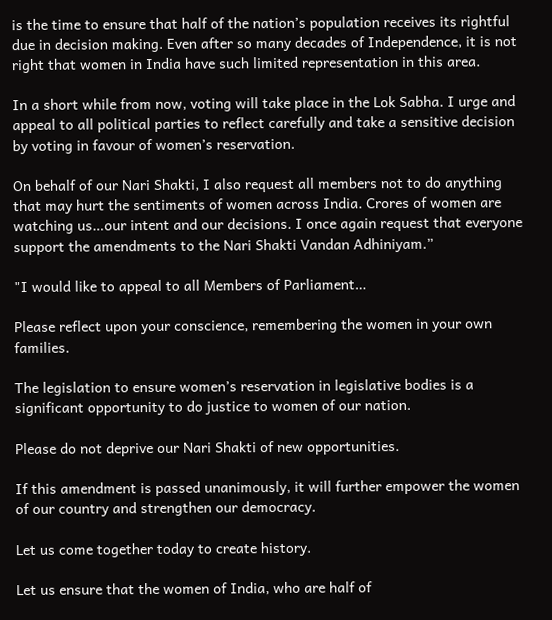is the time to ensure that half of the nation’s population receives its rightful due in decision making. Even after so many decades of Independence, it is not right that women in India have such limited representation in this area.

In a short while from now, voting will take place in the Lok Sabha. I urge and appeal to all political parties to reflect carefully and take a sensitive decision by voting in favour of women’s reservation.

On behalf of our Nari Shakti, I also request all members not to do anything that may hurt the sentiments of women across India. Crores of women are watching us…our intent and our decisions. I once again request that everyone support the amendments to the Nari Shakti Vandan Adhiniyam.”

"I would like to appeal to all Members of Parliament…

Please reflect upon your conscience, remembering the women in your own families.

The legislation to ensure women’s reservation in legislative bodies is a significant opportunity to do justice to women of our nation.

Please do not deprive our Nari Shakti of new opportunities.

If this amendment is passed unanimously, it will further empower the women of our country and strengthen our democracy.

Let us come together today to create history.

Let us ensure that the women of India, who are half of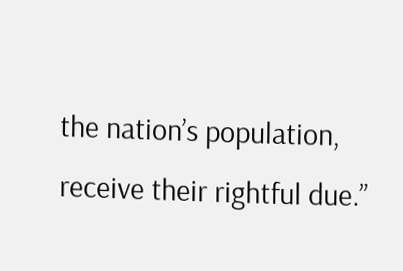the nation’s population, receive their rightful due.”